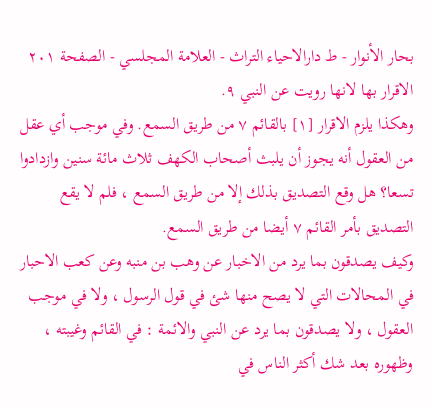بحار الأنوار - ط دارالاحیاء التراث - العلامة المجلسي - الصفحة ٢٠١
الاقرار بها لانها رويت عن النبي ٩.
وهكذا يلزم الاقرار [١] بالقائم ٧ من طريق السمع. وفي موجب أي عقل من العقول أنه يجوز أن يلبث أصحاب الكهف ثلاث مائة سنين وازدادوا تسعا؟ هل وقع التصديق بذلك إلا من طريق السمع ، فلم لا يقع التصديق بأمر القائم ٧ أيضا من طريق السمع.
وكيف يصدقون بما يرد من الاخبار عن وهب بن منبه وعن كعب الاحبار في المحالات التي لا يصح منها شئ في قول الرسول ، ولا في موجب العقول ، ولا يصدقون بما يرد عن النبي والائمة : في القائم وغيبته ، وظهوره بعد شك أكثر الناس في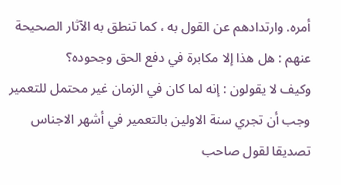أمره. وارتدادهم عن القول به ، كما تنطق به الآثار الصحيحة عنهم : هل هذا إلا مكابرة في دفع الحق وجحوده؟
وكيف لا يقولون : إنه لما كان في الزمان غير محتمل للتعمير وجب أن تجري سنة الاولين بالتعمير في أشهر الاجناس تصديقا لقول صاحب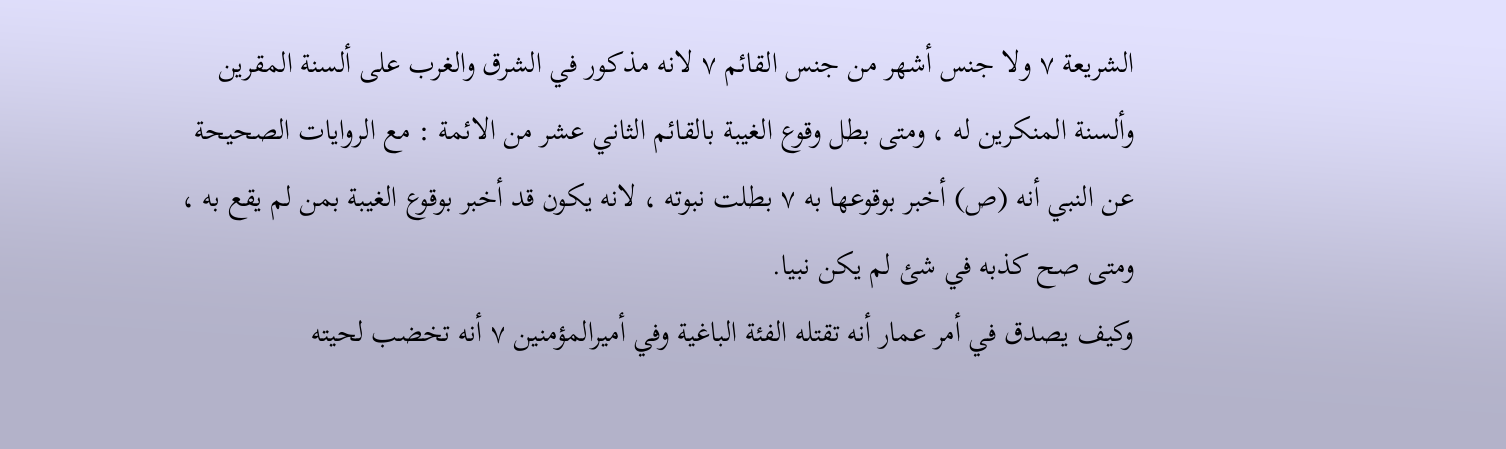الشريعة ٧ ولا جنس أشهر من جنس القائم ٧ لانه مذكور في الشرق والغرب على ألسنة المقرين وألسنة المنكرين له ، ومتى بطل وقوع الغيبة بالقائم الثاني عشر من الائمة : مع الروايات الصحيحة عن النبي أنه (ص) أخبر بوقوعها به ٧ بطلت نبوته ، لانه يكون قد أخبر بوقوع الغيبة بمن لم يقع به ، ومتى صح كذبه في شئ لم يكن نبيا.
وكيف يصدق في أمر عمار أنه تقتله الفئة الباغية وفي أميرالمؤمنين ٧ أنه تخضب لحيته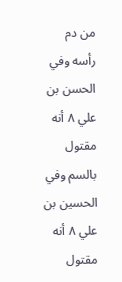من دم رأسه وفي الحسن بن علي ٨ أنه مقتول بالسم وفي الحسين بن علي ٨ أنه مقتول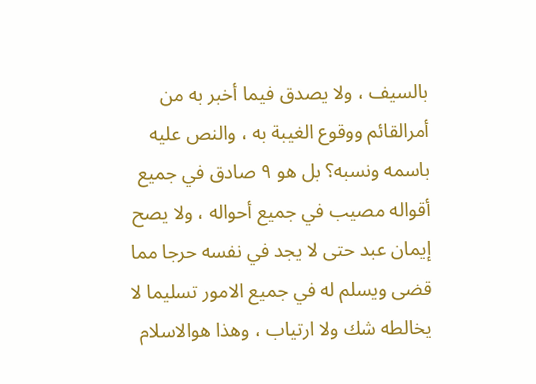بالسيف ، ولا يصدق فيما أخبر به من أمرالقائم ووقوع الغيبة به ، والنص عليه باسمه ونسبه؟ بل هو ٩ صادق في جميع أقواله مصيب في جميع أحواله ، ولا يصح إيمان عبد حتى لا يجد في نفسه حرجا مما قضى ويسلم له في جميع الامور تسليما لا يخالطه شك ولا ارتياب ، وهذا هوالاسلام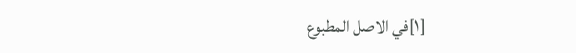[١]في الاصل المطبوع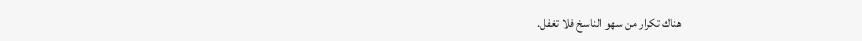هناك تكرار من سهو الناسخ فلا تغفل.